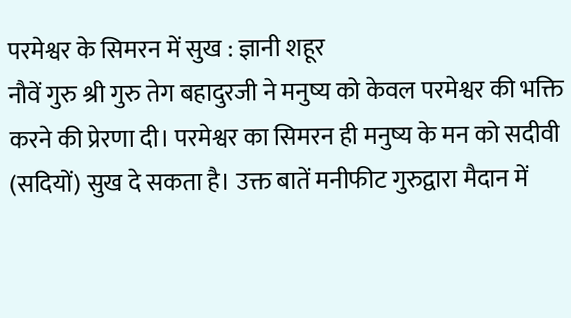परमेश्वर के सिमरन में सुख : ज्ञानी शहूर
नौवें गुरु श्री गुरु तेग बहादुरजी ने मनुष्य को केवल परमेश्वर की भक्ति करने की प्रेरणा दी। परमेश्वर का सिमरन ही मनुष्य के मन को सदीवी (सदियों) सुख दे सकता है। उक्त बातें मनीफीट गुरुद्वारा मैदान में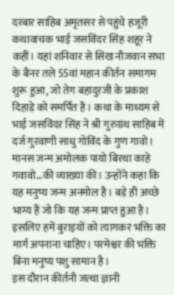दरबार साहिब अमृतसर से पहुंचे हजूरी कथावाचक भाई जसविंदर सिंह शहूर ने कहीं। यहां शनिवार से सिख नौजवान सभा के बैनर तले 55वां महान कीर्तन समागम शुरू हुआ, जो तेग बहादुरजी के प्रकाश दिहाड़े को समर्पित है। कथा के माध्यम से भाई जसविंदर सिंह ने श्री गुरुग्रंथ साहिब में दर्ज गुरवाणी साधु गोविंद के गुण गावो। मानस जन्म अमोलक पायो बिरथा काहे गवावो...की व्याख्या की। उन्होंने कहा कि यह मनुष्य जन्म अनमोल है। बड़े ही अच्छे भाग्य हैं जो कि यह जन्म प्राप्त हुआ है। इसलिए हमें बुराइयों को त्यागकर भक्ति का मार्ग अपनाना चाहिए। परमेश्वर की भक्ति बिना मनुष्य पशु सामान है।
इस दौरान कीर्तनी जत्था ज्ञानी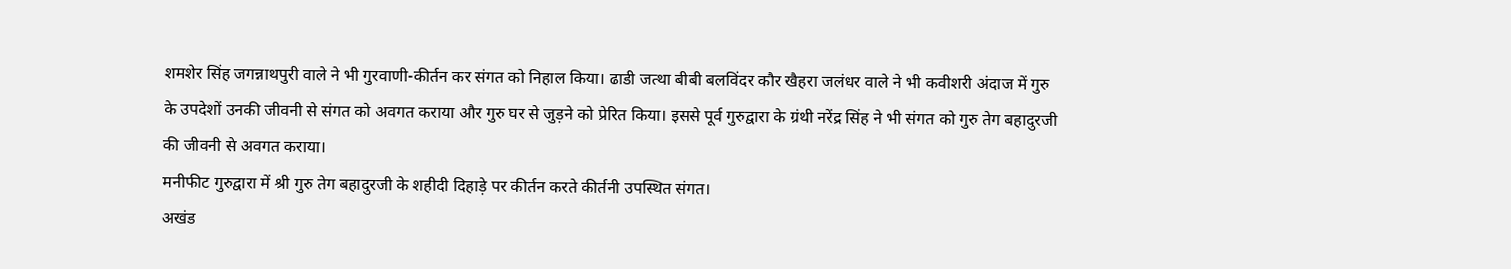शमशेर सिंह जगन्नाथपुरी वाले ने भी गुरवाणी-कीर्तन कर संगत को निहाल किया। ढाडी जत्था बीबी बलविंदर कौर खैहरा जलंधर वाले ने भी कवीशरी अंदाज में गुरु के उपदेशों उनकी जीवनी से संगत को अवगत कराया और गुरु घर से जुड़ने को प्रेरित किया। इससे पूर्व गुरुद्वारा के ग्रंथी नरेंद्र सिंह ने भी संगत को गुरु तेग बहादुरजी की जीवनी से अवगत कराया।
मनीफीट गुरुद्वारा में श्री गुरु तेग बहादुरजी के शहीदी दिहाड़े पर कीर्तन करते कीर्तनी उपस्थित संगत।
अखंड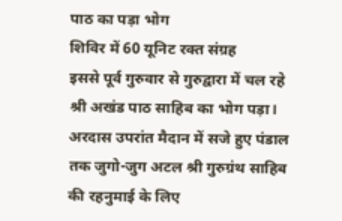पाठ का पड़ा भोग
शिविर में 60 यूनिट रक्त संग्रह
इससे पूर्व गुरुवार से गुरुद्वारा में चल रहे श्री अखंड पाठ साहिब का भोग पड़ा। अरदास उपरांत मैदान में सजे हुए पंडाल तक जुगो-जुग अटल श्री गुरुग्रंथ साहिब की रहनुमाई के लिए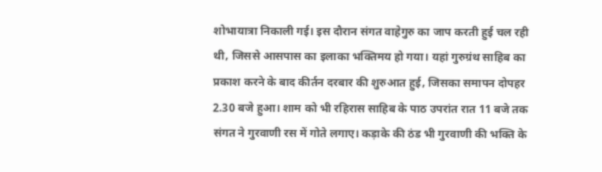शोभायात्रा निकाली गई। इस दौरान संगत वाहेगुरु का जाप करती हुई चल रही थी, जिससे आसपास का इलाका भक्तिमय हो गया। यहां गुरुग्रंथ साहिब का प्रकाश करने के बाद कीर्तन दरबार की शुरुआत हुई, जिसका समापन दोपहर 2.30 बजे हुआ। शाम को भी रहिरास साहिब के पाठ उपरांत रात 11 बजे तक संगत ने गुरवाणी रस में गोते लगाए। कड़ाके की ठंड भी गुरवाणी की भक्ति के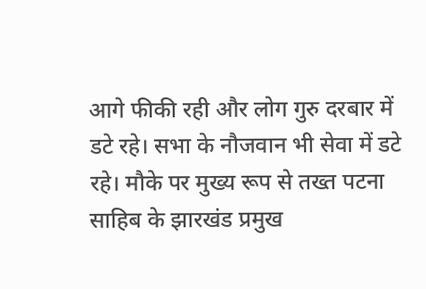आगे फीकी रही और लोग गुरु दरबार में डटे रहे। सभा के नौजवान भी सेवा में डटे रहे। मौके पर मुख्य रूप से तख्त पटना साहिब के झारखंड प्रमुख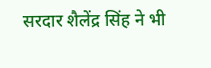सरदार शैलेंद्र सिंह ने भी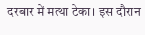दरबार में मत्था टेका। इस दौरान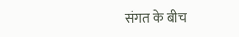संगत के बीच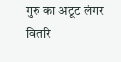गुरु का अटूट लंगर वितरि